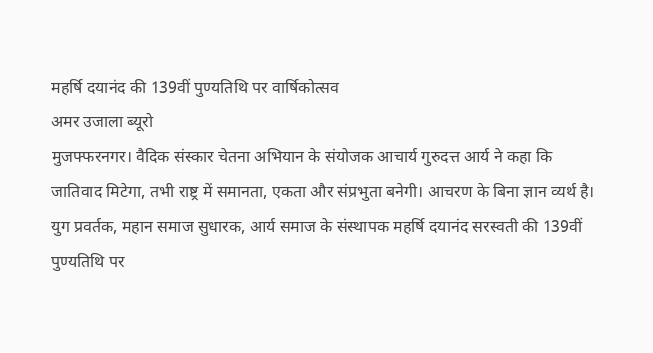महर्षि दयानंद की 139वीं पुण्यतिथि पर वार्षिकोत्सव
अमर उजाला ब्यूरो
मुजफ्फरनगर। वैदिक संस्कार चेतना अभियान के संयोजक आचार्य गुरुदत्त आर्य ने कहा कि जातिवाद मिटेगा, तभी राष्ट्र में समानता, एकता और संप्रभुता बनेगी। आचरण के बिना ज्ञान व्यर्थ है।
युग प्रवर्तक, महान समाज सुधारक, आर्य समाज के संस्थापक महर्षि दयानंद सरस्वती की 139वीं पुण्यतिथि पर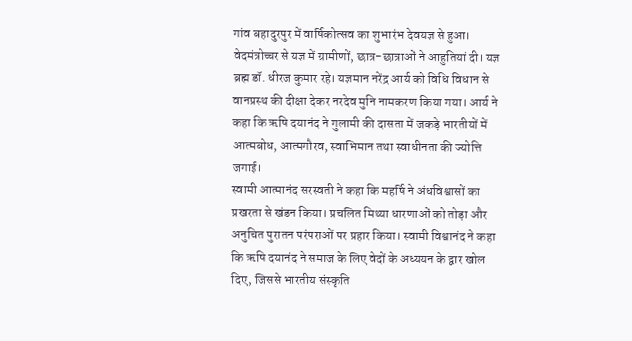गांव बहादुरपुर में वार्षिकोत्सव का शुभारंभ देवयज्ञ से हुआ। वेदमंत्रोच्चर से यज्ञ में ग्रामीणों, छात्र-छात्राओं ने आहुतियां दी। यज्ञ ब्रह्म डॉ. धीरज कुमार रहे। यज्ञमान नरेंद्र आर्य को विधि विधान से वानप्रस्थ की दीक्षा देकर नरदेव मुनि नामकरण किया गया। आर्य ने कहा कि ऋषि दयानंद ने गुलामी की दासता में जकड़े भारतीयों में आत्मबोध, आत्मगौरव, स्वाभिमान तथा स्वाधीनता की ज्योत्ति जगाई।
स्वामी आत्मानंद सरस्वती ने कहा कि महर्षि ने अंधविश्वासों का प्रखरता से खंडन किया। प्रचलित मिथ्या धारणाओं को तोड़ा और अनुचित पुरातन परंपराओं पर प्रहार किया। स्वामी विश्वानंद ने कहा कि ऋषि दयानंद ने समाज के लिए वेदों के अध्ययन के द्वार खोल दिए, जिससे भारतीय संस्कृति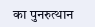का पुनरुत्थान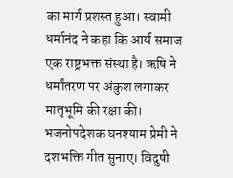का मार्ग प्रशस्त हुआ। स्वामी धर्मानंद ने कहा कि आर्य समाज एक राष्ट्रभक्त संस्था है। ऋषि ने धर्मांतरण पर अंकुश लगाकर मातृभूमि की रक्षा की। भजनोपदेशक घनश्याम प्रेमी ने दशभक्ति गीत सुनाए। विदुषी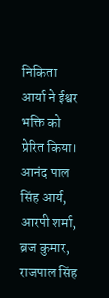निकिता आर्या ने ईश्वर भक्ति को प्रेरित किया। आनंद पाल सिंह आर्य, आरपी शर्मा, ब्रज कुमार, राजपाल सिंह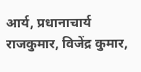आर्य, प्रधानाचार्य राजकुमार, विजेंद्र कुमार,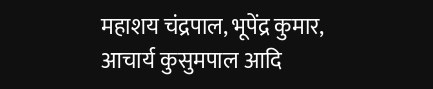महाशय चंद्रपाल, भूपेंद्र कुमार, आचार्य कुसुमपाल आदि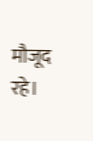मौजूद रहे।